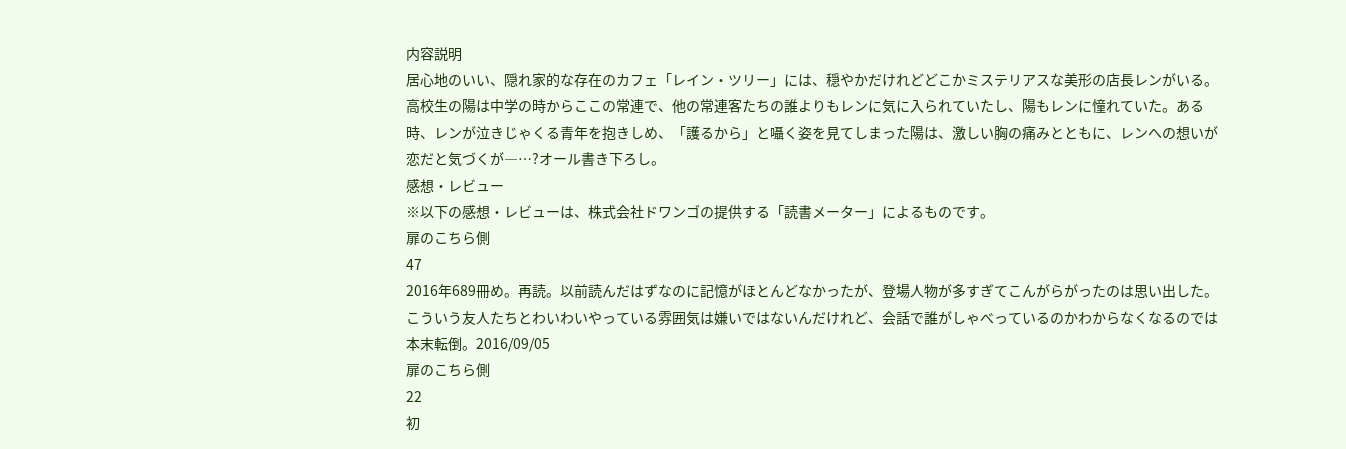内容説明
居心地のいい、隠れ家的な存在のカフェ「レイン・ツリー」には、穏やかだけれどどこかミステリアスな美形の店長レンがいる。高校生の陽は中学の時からここの常連で、他の常連客たちの誰よりもレンに気に入られていたし、陽もレンに憧れていた。ある時、レンが泣きじゃくる青年を抱きしめ、「護るから」と囁く姿を見てしまった陽は、激しい胸の痛みとともに、レンへの想いが恋だと気づくが―…?オール書き下ろし。
感想・レビュー
※以下の感想・レビューは、株式会社ドワンゴの提供する「読書メーター」によるものです。
扉のこちら側
47
2016年689冊め。再読。以前読んだはずなのに記憶がほとんどなかったが、登場人物が多すぎてこんがらがったのは思い出した。こういう友人たちとわいわいやっている雰囲気は嫌いではないんだけれど、会話で誰がしゃべっているのかわからなくなるのでは本末転倒。2016/09/05
扉のこちら側
22
初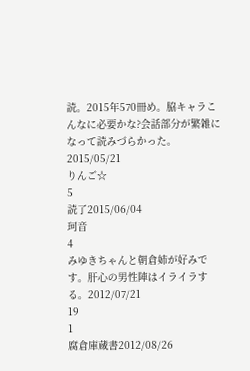読。2015年570冊め。脇キャラこんなに必要かな?会話部分が繁雑になって読みづらかった。2015/05/21
りんご☆
5
読了2015/06/04
珂音
4
みゆきちゃんと朝倉姉が好みです。肝心の男性陣はイライラする。2012/07/21
19
1
腐倉庫蔵書2012/08/26